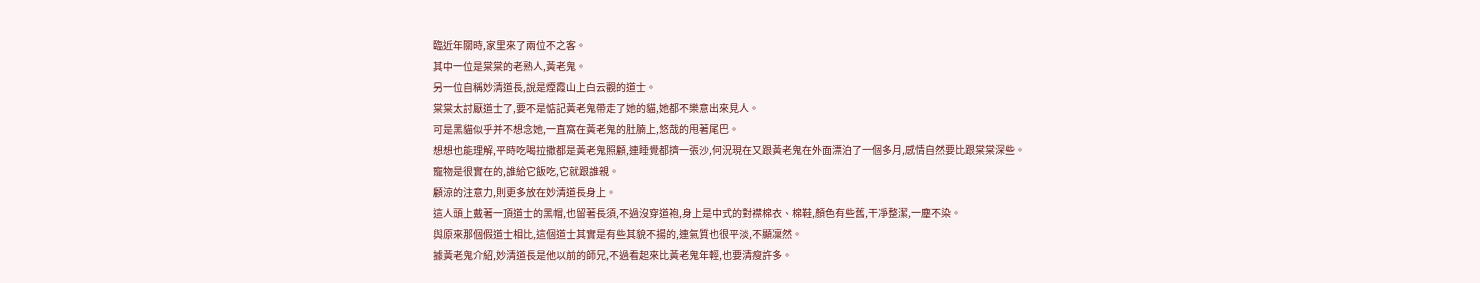臨近年關時,家里來了兩位不之客。
其中一位是棠棠的老熟人,黃老鬼。
另一位自稱妙清道長,說是煙霞山上白云觀的道士。
棠棠太討厭道士了,要不是惦記黃老鬼帶走了她的貓,她都不樂意出來見人。
可是黑貓似乎并不想念她,一直窩在黃老鬼的肚腩上,悠哉的甩著尾巴。
想想也能理解,平時吃喝拉撒都是黃老鬼照顧,連睡覺都擠一張沙,何況現在又跟黃老鬼在外面漂泊了一個多月,感情自然要比跟棠棠深些。
寵物是很實在的,誰給它飯吃,它就跟誰親。
顧涼的注意力,則更多放在妙清道長身上。
這人頭上戴著一頂道士的黑帽,也留著長須,不過沒穿道袍,身上是中式的對襟棉衣、棉鞋,顏色有些舊,干凈整潔,一塵不染。
與原來那個假道士相比,這個道士其實是有些其貌不揚的,連氣質也很平淡,不顯凜然。
據黃老鬼介紹,妙清道長是他以前的師兄,不過看起來比黃老鬼年輕,也要清瘦許多。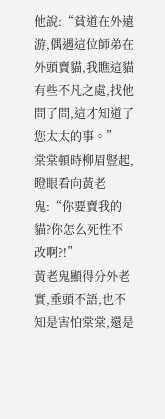他說:“貧道在外遠游,偶遇這位師弟在外頭賣貓,我瞧這貓有些不凡之處,找他問了問,這才知道了您太太的事。”
棠棠頓時柳眉豎起,瞪眼看向黃老鬼:“你要賣我的貓?你怎么死性不改啊?!”
黃老鬼顯得分外老實,垂頭不語,也不知是害怕棠棠,還是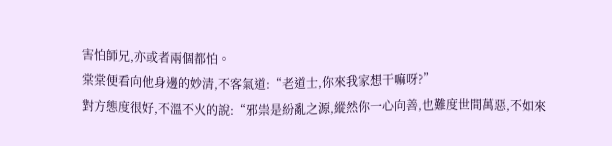害怕師兄,亦或者兩個都怕。
棠棠便看向他身邊的妙清,不客氣道:“老道士,你來我家想干嘛呀?”
對方態度很好,不溫不火的說:“邪祟是紛亂之源,縱然你一心向善,也難度世間萬惡,不如來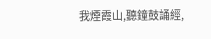我煙霞山,聽鐘鼓誦經,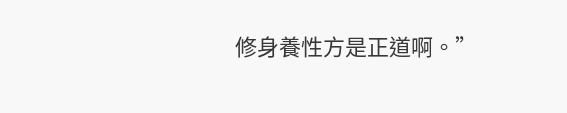修身養性方是正道啊。”